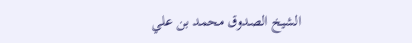الشيخ الصدوق محمد بن علي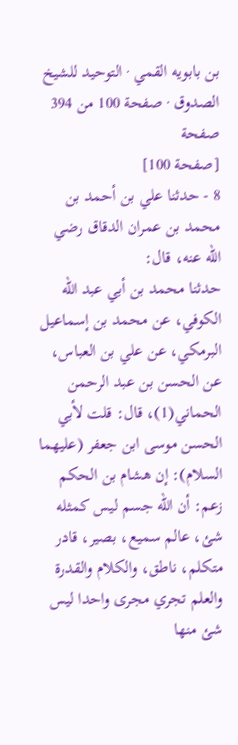بن بابويه القمي · التوحيد للشيخ الصدوق · صفحة 100 من 394
صفحة
[صفحة 100]
8 - حدثنا علي بن أحمد بن محمد بن عمران الدقاق رضي الله عنه، قال:
حدثنا محمد بن أبي عبد الله الكوفي، عن محمد بن إسماعيل البرمكي، عن علي بن العباس، عن الحسن بن عبد الرحمن الحماني(1)، قال: قلت لأبي الحسن موسى ابن جعفر (عليهما السلام): إن هشام بن الحكم زعم: أن الله جسم ليس كمثله شئ، عالم سميع، بصير، قادر متكلم، ناطق، والكلام والقدرة والعلم تجري مجرى واحدا ليس شئ منها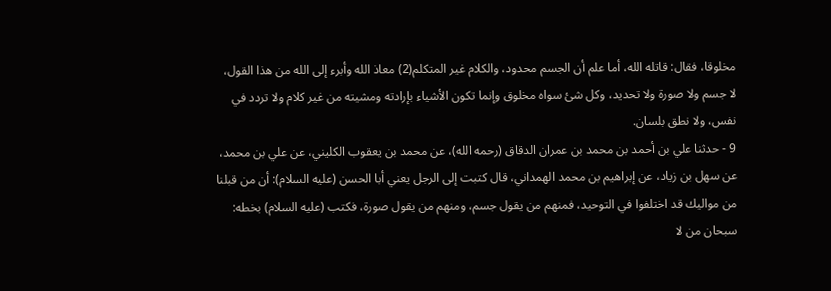مخلوقا، فقال: قاتله الله، أما علم أن الجسم محدود، والكلام غير المتكلم(2) معاذ الله وأبرء إلى الله من هذا القول، لا جسم ولا صورة ولا تحديد، وكل شئ سواه مخلوق وإنما تكون الأشياء بإرادته ومشيته من غير كلام ولا تردد في نفس، ولا نطق بلسان.
9 - حدثنا علي بن أحمد بن محمد بن عمران الدقاق (رحمه الله)، عن محمد بن يعقوب الكليني، عن علي بن محمد، عن سهل بن زياد، عن إبراهيم بن محمد الهمداني، قال كتبت إلى الرجل يعني أبا الحسن (عليه السلام): أن من قبلنا من مواليك قد اختلفوا في التوحيد، فمنهم من يقول جسم، ومنهم من يقول صورة، فكتب (عليه السلام) بخطه:
سبحان من لا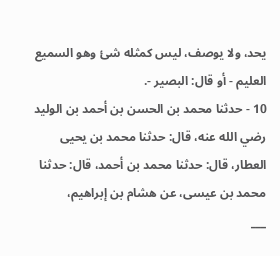يحد، ولا يوصف، ليس كمثله شئ وهو السميع العليم - أو قال: البصير -.
10 - حدثنا محمد بن الحسن بن أحمد بن الوليد رضي الله عنه، قال: حدثنا محمد بن يحيى العطار، قال: حدثنا محمد بن أحمد، قال: حدثنا محمد بن عيسى، عن هشام بن إبراهيم،
___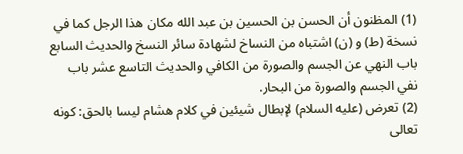(1) المظنون أن الحسن بن الحسين بن عبد الله مكان هذا الرجل كما في نسخة (ط) و (ن) اشتباه من النساخ لشهادة سائر النسخ والحديث السابع باب النهي عن الجسم والصورة من الكافي والحديث التاسع عشر باب نفي الجسم والصورة من البحار.
(2) تعرض (عليه السلام) لإبطال شيئين في كلام هشام ليسا بالحق: كونه تعالى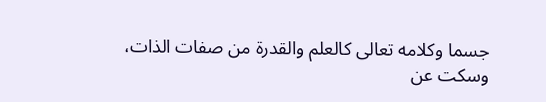جسما وكلامه تعالى كالعلم والقدرة من صفات الذات، وسكت عن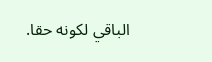الباقي لكونه حقا.